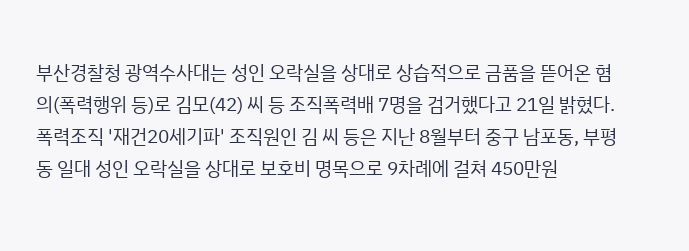부산경찰청 광역수사대는 성인 오락실을 상대로 상습적으로 금품을 뜯어온 혐의(폭력행위 등)로 김모(42) 씨 등 조직폭력배 7명을 검거했다고 21일 밝혔다.
폭력조직 '재건20세기파' 조직원인 김 씨 등은 지난 8월부터 중구 남포동, 부평동 일대 성인 오락실을 상대로 보호비 명목으로 9차례에 걸쳐 450만원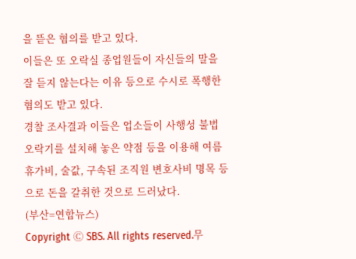을 뜯은 혐의를 받고 있다.
이들은 또 오락실 종업원들이 자신들의 말을 잘 듣지 않는다는 이유 등으로 수시로 폭행한 혐의도 받고 있다.
경찰 조사결과 이들은 업소들이 사행성 불법 오락기를 설치해 놓은 약점 등을 이용해 여름 휴가비, 술값, 구속된 조직원 변호사비 명목 등으로 돈을 갈취한 것으로 드러났다.
(부산=연합뉴스)
Copyright Ⓒ SBS. All rights reserved.무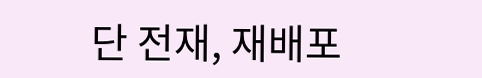단 전재, 재배포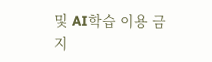및 AI학습 이용 금지